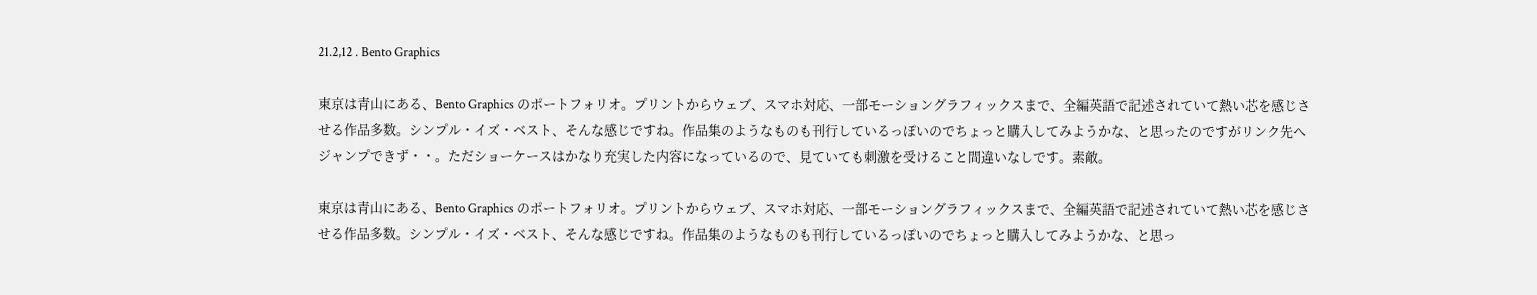21.2,12 . Bento Graphics

東京は青山にある、Bento Graphics のポートフォリオ。プリントからウェブ、スマホ対応、一部モーショングラフィックスまで、全編英語で記述されていて熱い芯を感じさせる作品多数。シンプル・イズ・ベスト、そんな感じですね。作品集のようなものも刊行しているっぽいのでちょっと購入してみようかな、と思ったのですがリンク先へジャンプできず・・。ただショーケースはかなり充実した内容になっているので、見ていても刺激を受けること間違いなしです。素敵。

東京は青山にある、Bento Graphics のポートフォリオ。プリントからウェブ、スマホ対応、一部モーショングラフィックスまで、全編英語で記述されていて熱い芯を感じさせる作品多数。シンプル・イズ・ベスト、そんな感じですね。作品集のようなものも刊行しているっぽいのでちょっと購入してみようかな、と思っ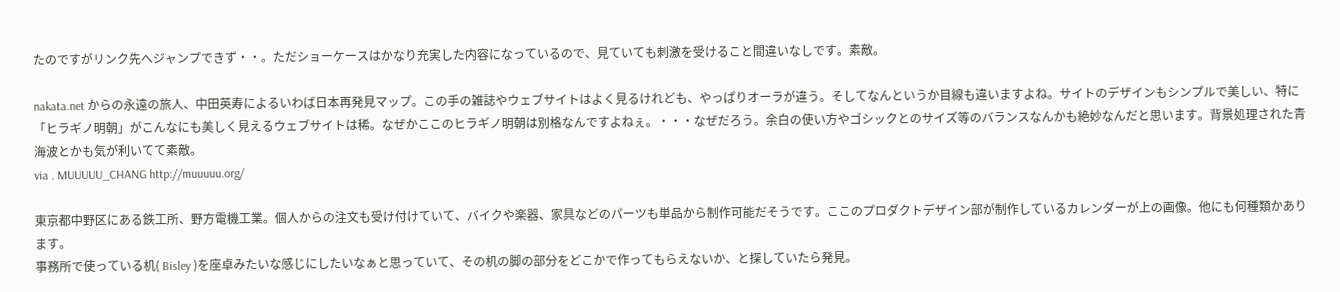たのですがリンク先へジャンプできず・・。ただショーケースはかなり充実した内容になっているので、見ていても刺激を受けること間違いなしです。素敵。

nakata.net からの永遠の旅人、中田英寿によるいわば日本再発見マップ。この手の雑誌やウェブサイトはよく見るけれども、やっぱりオーラが違う。そしてなんというか目線も違いますよね。サイトのデザインもシンプルで美しい、特に「ヒラギノ明朝」がこんなにも美しく見えるウェブサイトは稀。なぜかここのヒラギノ明朝は別格なんですよねぇ。・・・なぜだろう。余白の使い方やゴシックとのサイズ等のバランスなんかも絶妙なんだと思います。背景処理された青海波とかも気が利いてて素敵。
via . MUUUUU_CHANG http://muuuuu.org/

東京都中野区にある鉄工所、野方電機工業。個人からの注文も受け付けていて、バイクや楽器、家具などのパーツも単品から制作可能だそうです。ここのプロダクトデザイン部が制作しているカレンダーが上の画像。他にも何種類かあります。
事務所で使っている机( Bisley )を座卓みたいな感じにしたいなぁと思っていて、その机の脚の部分をどこかで作ってもらえないか、と探していたら発見。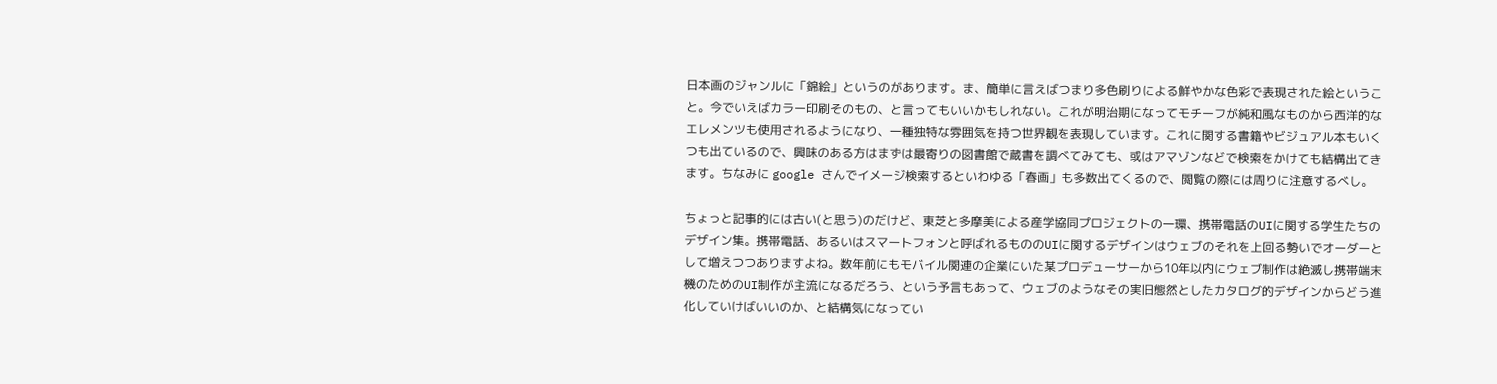日本画のジャンルに「錦絵」というのがあります。ま、簡単に言えばつまり多色刷りによる鮮やかな色彩で表現された絵ということ。今でいえばカラー印刷そのもの、と言ってもいいかもしれない。これが明治期になってモチーフが純和風なものから西洋的なエレメンツも使用されるようになり、一種独特な雰囲気を持つ世界観を表現しています。これに関する書籍やビジュアル本もいくつも出ているので、興味のある方はまずは最寄りの図書館で蔵書を調べてみても、或はアマゾンなどで検索をかけても結構出てきます。ちなみに google さんでイメージ検索するといわゆる「春画」も多数出てくるので、閲覧の際には周りに注意するべし。

ちょっと記事的には古い(と思う)のだけど、東芝と多摩美による産学協同プロジェクトの一環、携帯電話のUIに関する学生たちのデザイン集。携帯電話、あるいはスマートフォンと呼ばれるもののUIに関するデザインはウェブのそれを上回る勢いでオーダーとして増えつつありますよね。数年前にもモバイル関連の企業にいた某プロデューサーから10年以内にウェブ制作は絶滅し携帯端末機のためのUI制作が主流になるだろう、という予言もあって、ウェブのようなその実旧態然としたカタログ的デザインからどう進化していけばいいのか、と結構気になってい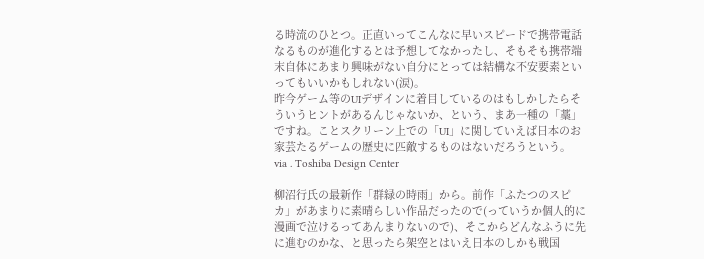る時流のひとつ。正直いってこんなに早いスピードで携帯電話なるものが進化するとは予想してなかったし、そもそも携帯端末自体にあまり興味がない自分にとっては結構な不安要素といってもいいかもしれない(涙)。
昨今ゲーム等のUIデザインに着目しているのはもしかしたらそういうヒントがあるんじゃないか、という、まあ一種の「藁」ですね。ことスクリーン上での「UI」に関していえば日本のお家芸たるゲームの歴史に匹敵するものはないだろうという。
via . Toshiba Design Center

柳沼行氏の最新作「群緑の時雨」から。前作「ふたつのスピカ」があまりに素晴らしい作品だったので(っていうか個人的に漫画で泣けるってあんまりないので)、そこからどんなふうに先に進むのかな、と思ったら架空とはいえ日本のしかも戦国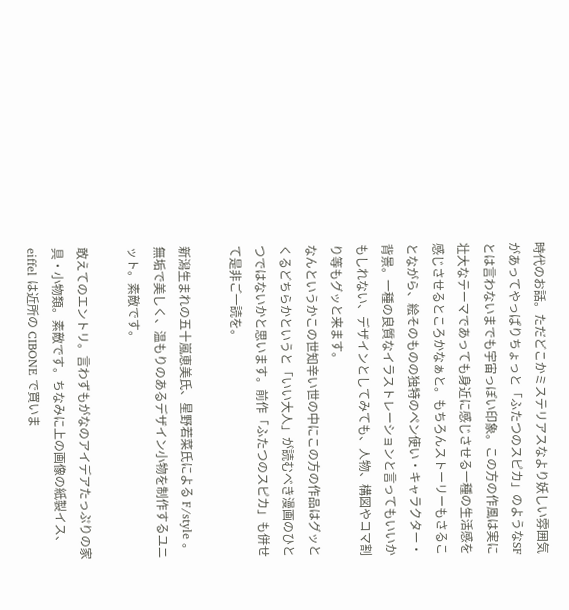時代のお話。ただどこかミステリアスなより妖しい雰囲気があってやっぱりちょっと「ふたつのスピカ」のようなSFとは言わないまでも宇宙っぽい印象。この方の作風は実に壮大なテーマであっても身近に感じさせる一種の生活感を感じさせるところかなぁと。もちろんストーリーもさることながら、絵そのものの独特のペン使い・キャラクター・背景。一種の良質なイラストレーションと言ってもいいかもしれない、デザインとしてみても、人物、構図やコマ割り等もグッと来ます。
なんというかこの世知辛い世の中にこの方の作品はグッとくるどちらかというと「いい大人」が読むべき漫画のひとつではないかと思います。前作「ふたつのスピカ」も併せて是非ご一読を。

新潟生まれの五十嵐恵美氏、星野若菜氏による F/style 。無垢で美しく、温もりのあるデザイン小物を制作するユニット。素敵です。

敢えてのエントリ。言わずもがなのアイデアたっぷりの家具・小物類。素敵です。ちなみに上の画像の紙製イス、eiffel は近所の CIBONE で買いま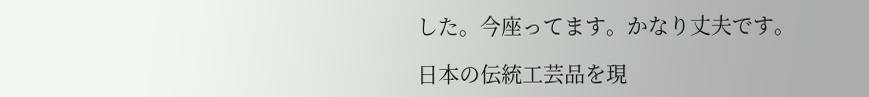した。今座ってます。かなり丈夫です。

日本の伝統工芸品を現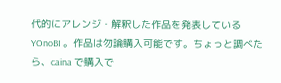代的にアレンジ・解釈した作品を発表している YOnoBI 。作品は勿論購入可能です。ちょっと調べたら、caina で購入で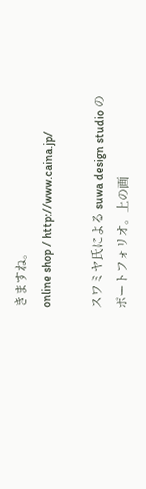きますね。
online shop / http://www.caina.jp/

スワミヤ氏による suwa design studio のポートフォリオ。上の画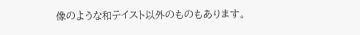像のような和テイスト以外のものもあります。